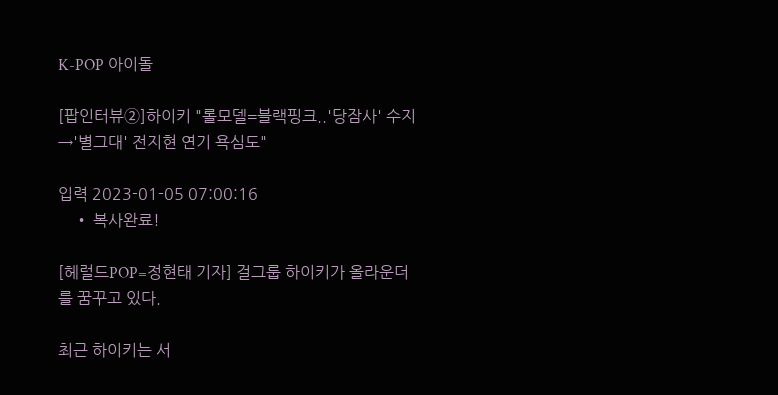K-POP 아이돌

[팝인터뷰②]하이키 "롤모델=블랙핑크..'당잠사' 수지→'별그대' 전지현 연기 욕심도"

입력 2023-01-05 07:00:16
    • 복사완료!

[헤럴드POP=정현태 기자] 걸그룹 하이키가 올라운더를 꿈꾸고 있다.

최근 하이키는 서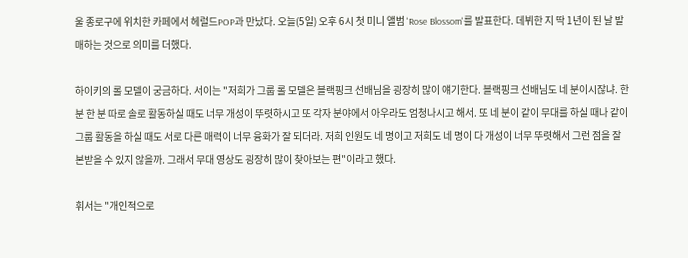울 종로구에 위치한 카페에서 헤럴드POP과 만났다. 오늘(5일) 오후 6시 첫 미니 앨범 'Rose Blossom'를 발표한다. 데뷔한 지 딱 1년이 된 날 발매하는 것으로 의미를 더했다.

하이키의 롤 모델이 궁금하다. 서이는 "저희가 그룹 롤 모델은 블랙핑크 선배님을 굉장히 많이 얘기한다. 블랙핑크 선배님도 네 분이시잖냐. 한 분 한 분 따로 솔로 활동하실 때도 너무 개성이 뚜렷하시고 또 각자 분야에서 아우라도 엄청나시고 해서. 또 네 분이 같이 무대를 하실 때나 같이 그룹 활동을 하실 때도 서로 다른 매력이 너무 융화가 잘 되더라. 저희 인원도 네 명이고 저희도 네 명이 다 개성이 너무 뚜렷해서 그런 점을 잘 본받을 수 있지 않을까. 그래서 무대 영상도 굉장히 많이 찾아보는 편"이라고 했다.

휘서는 "개인적으로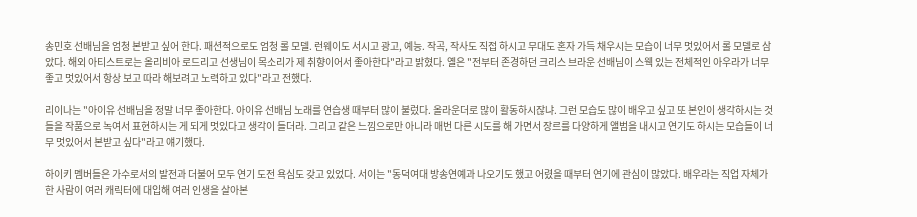송민호 선배님을 엄청 본받고 싶어 한다. 패션적으로도 엄청 롤 모델. 런웨이도 서시고 광고, 예능. 작곡, 작사도 직접 하시고 무대도 혼자 가득 채우시는 모습이 너무 멋있어서 롤 모델로 삼았다. 해외 아티스트로는 올리비아 로드리고 선생님이 목소리가 제 취향이어서 좋아한다"라고 밝혔다. 옐은 "전부터 존경하던 크리스 브라운 선배님이 스웩 있는 전체적인 아우라가 너무 좋고 멋있어서 항상 보고 따라 해보려고 노력하고 있다"라고 전했다.

리이나는 "아이유 선배님을 정말 너무 좋아한다. 아이유 선배님 노래를 연습생 때부터 많이 불렀다. 올라운더로 많이 활동하시잖냐. 그런 모습도 많이 배우고 싶고 또 본인이 생각하시는 것들을 작품으로 녹여서 표현하시는 게 되게 멋있다고 생각이 들더라. 그리고 같은 느낌으로만 아니라 매번 다른 시도를 해 가면서 장르를 다양하게 앨범을 내시고 연기도 하시는 모습들이 너무 멋있어서 본받고 싶다"라고 얘기했다.

하이키 멤버들은 가수로서의 발전과 더불어 모두 연기 도전 욕심도 갖고 있었다. 서이는 "동덕여대 방송연예과 나오기도 했고 어렸을 때부터 연기에 관심이 많았다. 배우라는 직업 자체가 한 사람이 여러 캐릭터에 대입해 여러 인생을 살아본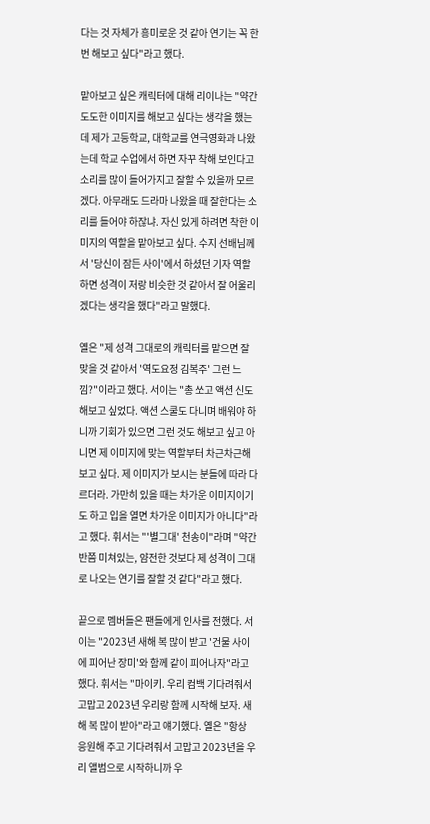다는 것 자체가 흥미로운 것 같아 연기는 꼭 한 번 해보고 싶다"라고 했다.

맡아보고 싶은 캐릭터에 대해 리이나는 "약간 도도한 이미지를 해보고 싶다는 생각을 했는데 제가 고등학교, 대학교를 연극영화과 나왔는데 학교 수업에서 하면 자꾸 착해 보인다고 소리를 많이 들어가지고 잘할 수 있을까 모르겠다. 아무래도 드라마 나왔을 때 잘한다는 소리를 들어야 하잖냐. 자신 있게 하려면 착한 이미지의 역할을 맡아보고 싶다. 수지 선배님께서 '당신이 잠든 사이'에서 하셨던 기자 역할 하면 성격이 저랑 비슷한 것 같아서 잘 어울리겠다는 생각을 했다"라고 말했다.

옐은 "제 성격 그대로의 캐릭터를 맡으면 잘 맞을 것 같아서 '역도요정 김복주' 그런 느낌?"이라고 했다. 서이는 "총 쏘고 액션 신도 해보고 싶었다. 액션 스쿨도 다니며 배워야 하니까 기회가 있으면 그런 것도 해보고 싶고 아니면 제 이미지에 맞는 역할부터 차근차근해보고 싶다. 제 이미지가 보시는 분들에 따라 다르더라. 가만히 있을 때는 차가운 이미지이기도 하고 입을 열면 차가운 이미지가 아니다"라고 했다. 휘서는 "'별그대' 천송이"라며 "약간 반쯤 미쳐있는, 얌전한 것보다 제 성격이 그대로 나오는 연기를 잘할 것 같다"라고 했다.

끝으로 멤버들은 팬들에게 인사를 전했다. 서이는 "2023년 새해 복 많이 받고 '건물 사이에 피어난 장미'와 함께 같이 피어나자"라고 했다. 휘서는 "마이키. 우리 컴백 기다려줘서 고맙고 2023년 우리랑 함께 시작해 보자. 새해 복 많이 받아"라고 얘기했다. 옐은 "항상 응원해 주고 기다려줘서 고맙고 2023년을 우리 앨범으로 시작하니까 우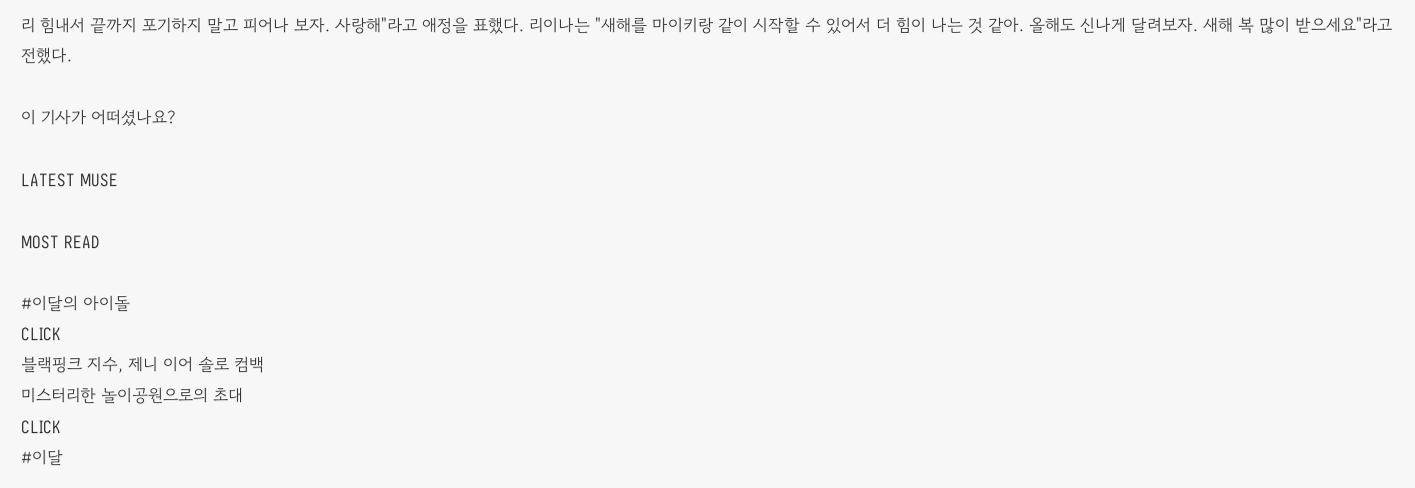리 힘내서 끝까지 포기하지 말고 피어나 보자. 사랑해"라고 애정을 표했다. 리이나는 "새해를 마이키랑 같이 시작할 수 있어서 더 힘이 나는 것 같아. 올해도 신나게 달려보자. 새해 복 많이 받으세요"라고 전했다.

이 기사가 어떠셨나요?

LATEST MUSE

MOST READ

#이달의 아이돌
CLICK
블랙핑크 지수, 제니 이어 솔로 컴백
미스터리한 놀이공원으로의 초대
CLICK
#이달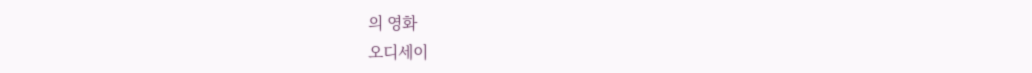의 영화
오디세이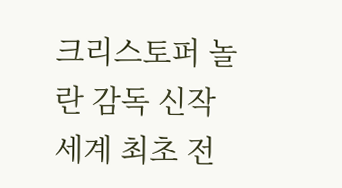크리스토퍼 놀란 감독 신작
세계 최초 전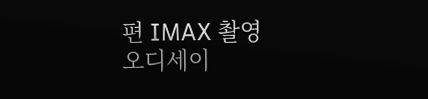편 IMAX 촬영
오디세이